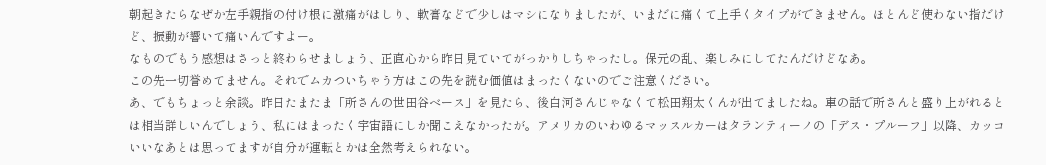朝起きたらなぜか左手親指の付け根に激痛がはしり、軟膏などで少しはマシになりましたが、いまだに痛くて上手くタイプができません。ほとんど使わない指だけど、振動が響いて痛いんですよー。
なものでもう感想はさっと終わらせましょう、正直心から昨日見ていてがっかりしちゃったし。保元の乱、楽しみにしてたんだけどなあ。
この先一切誉めてません。それでムカついちゃう方はこの先を読む価値はまったくないのでご注意ください。
あ、でもちょっと余談。昨日たまたま「所さんの世田谷ベース」を見たら、後白河さんじゃなくて松田翔太くんが出てましたね。車の話で所さんと盛り上がれるとは相当詳しいんでしょう、私にはまったく宇宙語にしか聞こえなかったが。アメリカのいわゆるマッスルカーはタランティーノの「デス・プルーフ」以降、カッコいいなあとは思ってますが自分が運転とかは全然考えられない。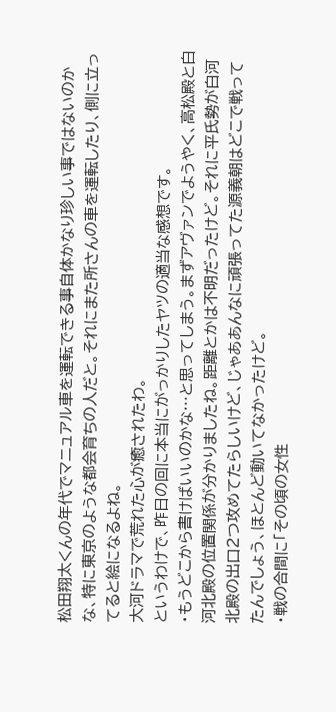松田翔太くんの年代でマニュアル車を運転できる事自体かなり珍しい事ではないのかな、特に東京のような都会育ちの人だと。それにまた所さんの車を運転したり、側に立ってると絵になるよね。
大河ドラマで荒れた心が癒されたわ。
というわけで、昨日の回に本当にがっかりしたヤツの適当な感想です。
・もうどこから書けばいいのかな…と思ってしまう。まずアヴァンでようやく、高松殿と白河北殿の位置関係が分かりましたね。距離とかは不明だったけど。それに平氏勢が白河北殿の出口2つ攻めてたらしいけど、じゃああんなに頑張ってた源義朝はどこで戦ってたんでしょう、ほとんど動いてなかったけど。
・戦の合間に「その頃の女性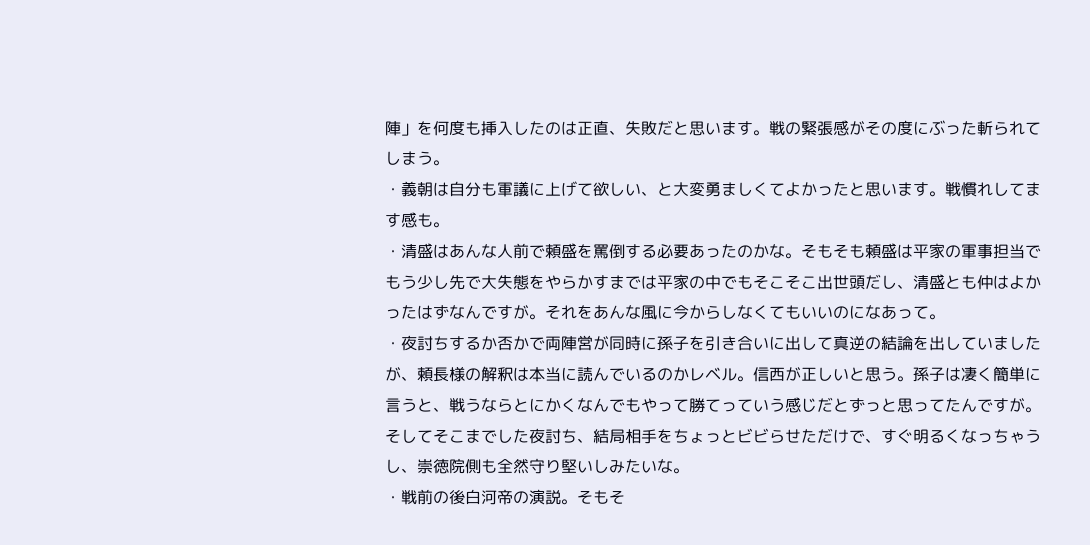陣」を何度も挿入したのは正直、失敗だと思います。戦の緊張感がその度にぶった斬られてしまう。
・義朝は自分も軍議に上げて欲しい、と大変勇ましくてよかったと思います。戦慣れしてます感も。
・清盛はあんな人前で頼盛を罵倒する必要あったのかな。そもそも頼盛は平家の軍事担当でもう少し先で大失態をやらかすまでは平家の中でもそこそこ出世頭だし、清盛とも仲はよかったはずなんですが。それをあんな風に今からしなくてもいいのになあって。
・夜討ちするか否かで両陣営が同時に孫子を引き合いに出して真逆の結論を出していましたが、頼長様の解釈は本当に読んでいるのかレベル。信西が正しいと思う。孫子は凄く簡単に言うと、戦うならとにかくなんでもやって勝てっていう感じだとずっと思ってたんですが。そしてそこまでした夜討ち、結局相手をちょっとビビらせただけで、すぐ明るくなっちゃうし、崇徳院側も全然守り堅いしみたいな。
・戦前の後白河帝の演説。そもそ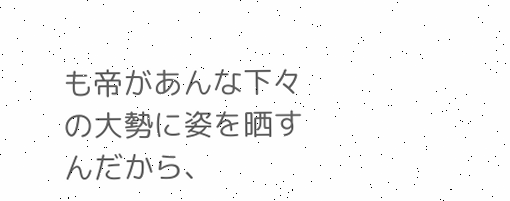も帝があんな下々の大勢に姿を晒すんだから、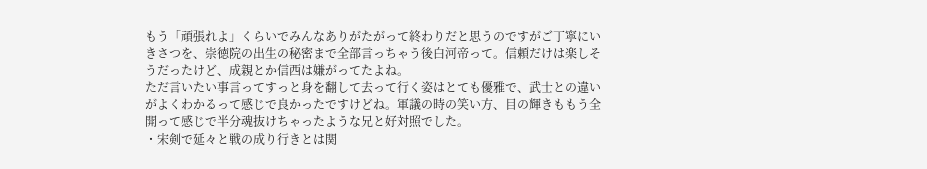もう「頑張れよ」くらいでみんなありがたがって終わりだと思うのですがご丁寧にいきさつを、崇徳院の出生の秘密まで全部言っちゃう後白河帝って。信頼だけは楽しそうだったけど、成親とか信西は嫌がってたよね。
ただ言いたい事言ってすっと身を翻して去って行く姿はとても優雅で、武士との違いがよくわかるって感じで良かったですけどね。軍議の時の笑い方、目の輝きももう全開って感じで半分魂抜けちゃったような兄と好対照でした。
・宋剣で延々と戦の成り行きとは関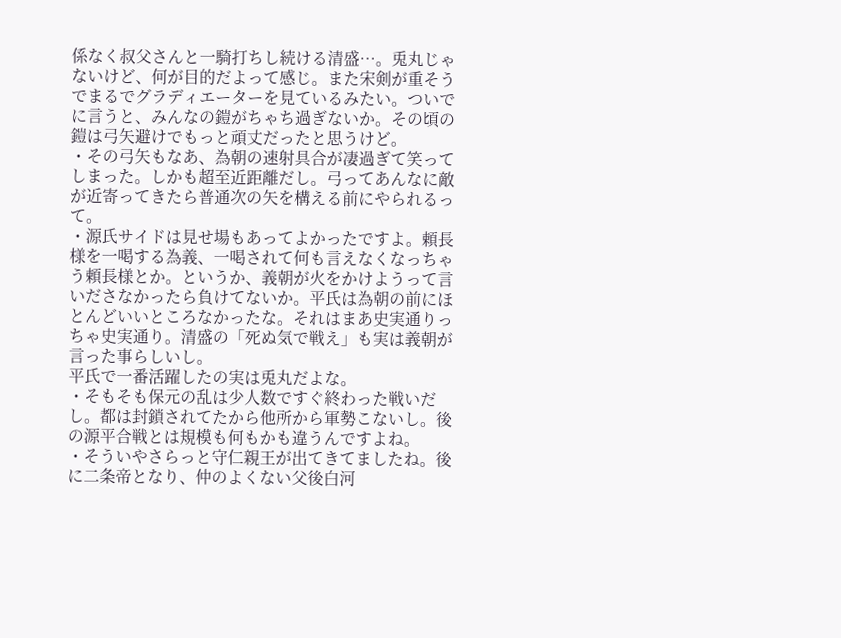係なく叔父さんと一騎打ちし続ける清盛…。兎丸じゃないけど、何が目的だよって感じ。また宋剣が重そうでまるでグラディエーターを見ているみたい。ついでに言うと、みんなの鎧がちゃち過ぎないか。その頃の鎧は弓矢避けでもっと頑丈だったと思うけど。
・その弓矢もなあ、為朝の速射具合が凄過ぎて笑ってしまった。しかも超至近距離だし。弓ってあんなに敵が近寄ってきたら普通次の矢を構える前にやられるって。
・源氏サイドは見せ場もあってよかったですよ。頼長様を一喝する為義、一喝されて何も言えなくなっちゃう頼長様とか。というか、義朝が火をかけようって言いださなかったら負けてないか。平氏は為朝の前にほとんどいいところなかったな。それはまあ史実通りっちゃ史実通り。清盛の「死ぬ気で戦え」も実は義朝が言った事らしいし。
平氏で一番活躍したの実は兎丸だよな。
・そもそも保元の乱は少人数ですぐ終わった戦いだし。都は封鎖されてたから他所から軍勢こないし。後の源平合戦とは規模も何もかも違うんですよね。
・そういやさらっと守仁親王が出てきてましたね。後に二条帝となり、仲のよくない父後白河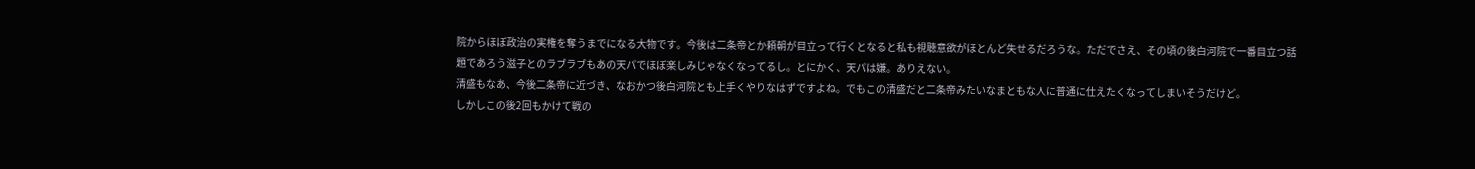院からほぼ政治の実権を奪うまでになる大物です。今後は二条帝とか頼朝が目立って行くとなると私も視聴意欲がほとんど失せるだろうな。ただでさえ、その頃の後白河院で一番目立つ話題であろう滋子とのラブラブもあの天パでほぼ楽しみじゃなくなってるし。とにかく、天パは嫌。ありえない。
清盛もなあ、今後二条帝に近づき、なおかつ後白河院とも上手くやりなはずですよね。でもこの清盛だと二条帝みたいなまともな人に普通に仕えたくなってしまいそうだけど。
しかしこの後2回もかけて戦の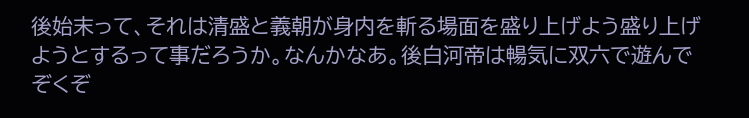後始末って、それは清盛と義朝が身内を斬る場面を盛り上げよう盛り上げようとするって事だろうか。なんかなあ。後白河帝は暢気に双六で遊んでぞくぞ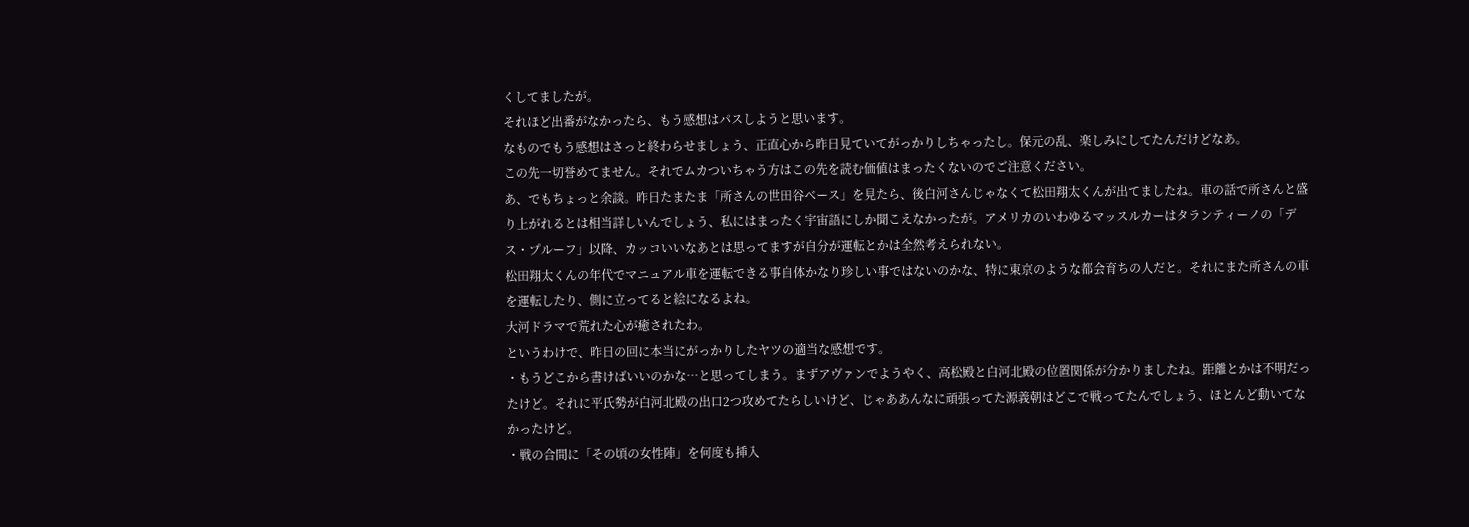くしてましたが。
それほど出番がなかったら、もう感想はパスしようと思います。
なものでもう感想はさっと終わらせましょう、正直心から昨日見ていてがっかりしちゃったし。保元の乱、楽しみにしてたんだけどなあ。
この先一切誉めてません。それでムカついちゃう方はこの先を読む価値はまったくないのでご注意ください。
あ、でもちょっと余談。昨日たまたま「所さんの世田谷ベース」を見たら、後白河さんじゃなくて松田翔太くんが出てましたね。車の話で所さんと盛り上がれるとは相当詳しいんでしょう、私にはまったく宇宙語にしか聞こえなかったが。アメリカのいわゆるマッスルカーはタランティーノの「デス・プルーフ」以降、カッコいいなあとは思ってますが自分が運転とかは全然考えられない。
松田翔太くんの年代でマニュアル車を運転できる事自体かなり珍しい事ではないのかな、特に東京のような都会育ちの人だと。それにまた所さんの車を運転したり、側に立ってると絵になるよね。
大河ドラマで荒れた心が癒されたわ。
というわけで、昨日の回に本当にがっかりしたヤツの適当な感想です。
・もうどこから書けばいいのかな…と思ってしまう。まずアヴァンでようやく、高松殿と白河北殿の位置関係が分かりましたね。距離とかは不明だったけど。それに平氏勢が白河北殿の出口2つ攻めてたらしいけど、じゃああんなに頑張ってた源義朝はどこで戦ってたんでしょう、ほとんど動いてなかったけど。
・戦の合間に「その頃の女性陣」を何度も挿入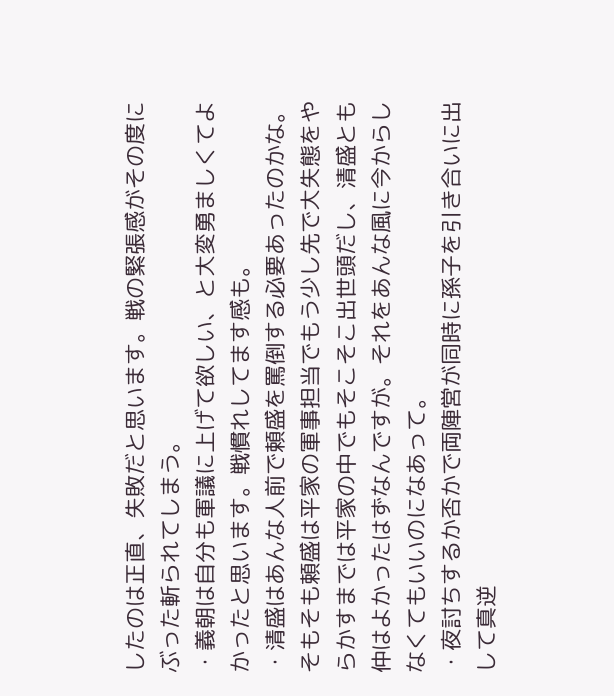したのは正直、失敗だと思います。戦の緊張感がその度にぶった斬られてしまう。
・義朝は自分も軍議に上げて欲しい、と大変勇ましくてよかったと思います。戦慣れしてます感も。
・清盛はあんな人前で頼盛を罵倒する必要あったのかな。そもそも頼盛は平家の軍事担当でもう少し先で大失態をやらかすまでは平家の中でもそこそこ出世頭だし、清盛とも仲はよかったはずなんですが。それをあんな風に今からしなくてもいいのになあって。
・夜討ちするか否かで両陣営が同時に孫子を引き合いに出して真逆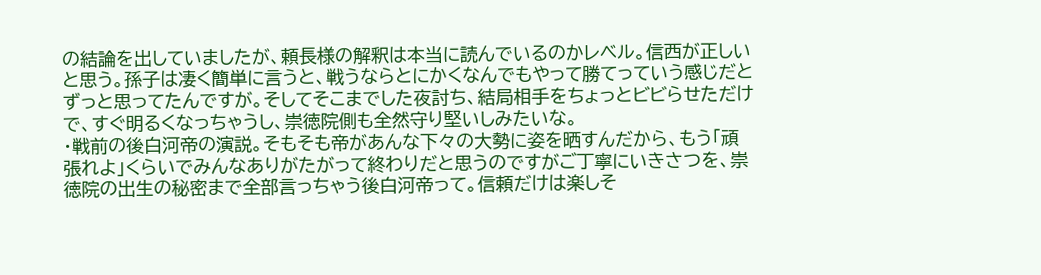の結論を出していましたが、頼長様の解釈は本当に読んでいるのかレベル。信西が正しいと思う。孫子は凄く簡単に言うと、戦うならとにかくなんでもやって勝てっていう感じだとずっと思ってたんですが。そしてそこまでした夜討ち、結局相手をちょっとビビらせただけで、すぐ明るくなっちゃうし、崇徳院側も全然守り堅いしみたいな。
・戦前の後白河帝の演説。そもそも帝があんな下々の大勢に姿を晒すんだから、もう「頑張れよ」くらいでみんなありがたがって終わりだと思うのですがご丁寧にいきさつを、崇徳院の出生の秘密まで全部言っちゃう後白河帝って。信頼だけは楽しそ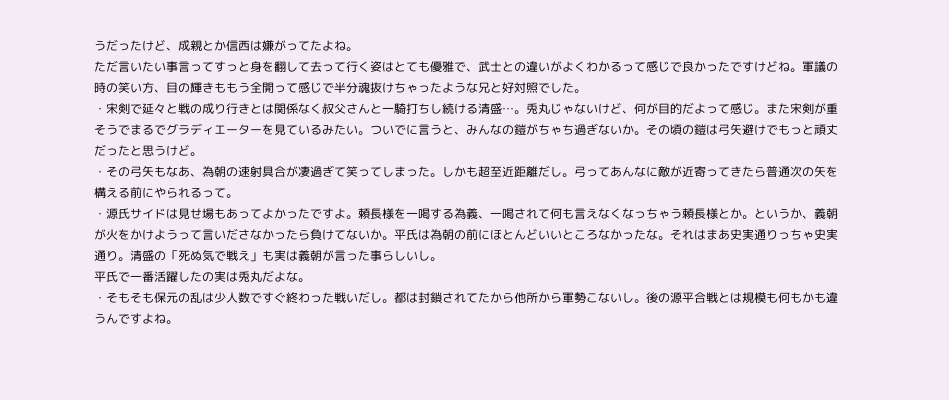うだったけど、成親とか信西は嫌がってたよね。
ただ言いたい事言ってすっと身を翻して去って行く姿はとても優雅で、武士との違いがよくわかるって感じで良かったですけどね。軍議の時の笑い方、目の輝きももう全開って感じで半分魂抜けちゃったような兄と好対照でした。
・宋剣で延々と戦の成り行きとは関係なく叔父さんと一騎打ちし続ける清盛…。兎丸じゃないけど、何が目的だよって感じ。また宋剣が重そうでまるでグラディエーターを見ているみたい。ついでに言うと、みんなの鎧がちゃち過ぎないか。その頃の鎧は弓矢避けでもっと頑丈だったと思うけど。
・その弓矢もなあ、為朝の速射具合が凄過ぎて笑ってしまった。しかも超至近距離だし。弓ってあんなに敵が近寄ってきたら普通次の矢を構える前にやられるって。
・源氏サイドは見せ場もあってよかったですよ。頼長様を一喝する為義、一喝されて何も言えなくなっちゃう頼長様とか。というか、義朝が火をかけようって言いださなかったら負けてないか。平氏は為朝の前にほとんどいいところなかったな。それはまあ史実通りっちゃ史実通り。清盛の「死ぬ気で戦え」も実は義朝が言った事らしいし。
平氏で一番活躍したの実は兎丸だよな。
・そもそも保元の乱は少人数ですぐ終わった戦いだし。都は封鎖されてたから他所から軍勢こないし。後の源平合戦とは規模も何もかも違うんですよね。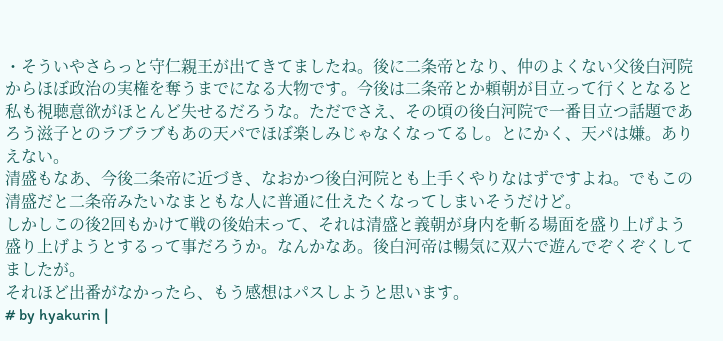・そういやさらっと守仁親王が出てきてましたね。後に二条帝となり、仲のよくない父後白河院からほぼ政治の実権を奪うまでになる大物です。今後は二条帝とか頼朝が目立って行くとなると私も視聴意欲がほとんど失せるだろうな。ただでさえ、その頃の後白河院で一番目立つ話題であろう滋子とのラブラブもあの天パでほぼ楽しみじゃなくなってるし。とにかく、天パは嫌。ありえない。
清盛もなあ、今後二条帝に近づき、なおかつ後白河院とも上手くやりなはずですよね。でもこの清盛だと二条帝みたいなまともな人に普通に仕えたくなってしまいそうだけど。
しかしこの後2回もかけて戦の後始末って、それは清盛と義朝が身内を斬る場面を盛り上げよう盛り上げようとするって事だろうか。なんかなあ。後白河帝は暢気に双六で遊んでぞくぞくしてましたが。
それほど出番がなかったら、もう感想はパスしようと思います。
# by hyakurin |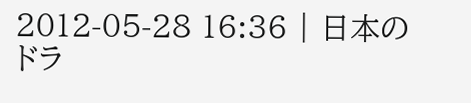2012-05-28 16:36 | 日本のドラ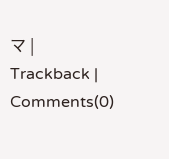マ | Trackback | Comments(0)